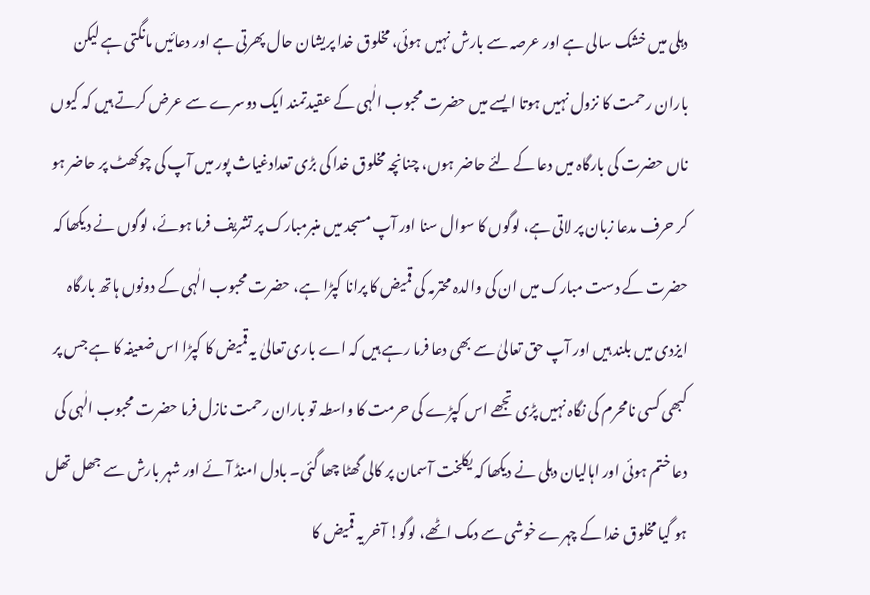دہلی میں خشک سالی ہے اور عرصہ سے بارش نہیں ہوئی، مخلوق خدا پریشان حال پھرتی ہے اور دعائیں مانگتی ہے لیکن باران رحمت کا نزول نہیں ہوتا ایسے میں حضرت محبوب الٰہی کے عقیدتمند ایک دوسرے سے عرض کرتے ہیں کہ کیوں ناں حضرت کی بارگاہ میں دعا کے لئے حاضر ہوں، چنانچہ مخلوق خدا کی بڑی تعدادغیاث پور میں آپ کی چوکھٹ پر حاضر ہو کر حرف مدعا زبان پر لاتی ہے، لوگوں کا سوال سنا اور آپ مسجد میں منبرمبارک پر تشریف فرما ہوئے، لوگوں نے دیکھا کہ حضرت کے دست مبارک میں ان کی والدہ محترمہ کی قمیض کا پرانا کپڑا ہے، حضرت محبوب الٰہی کے دونوں ہاتھ بارگاہ ایزدی میں بلند ہیں اور آپ حق تعالیٰ سے بھی دعا فرما رہے ہیں کہ اے باری تعالیٰ یہ قمیض کا کپڑا اس ضعیفہ کا ہے جس پر کبھی کسی نامحرم کی نگاہ نہیں پڑی تجھے اس کپڑے کی حرمت کا واسطہ تو باران رحمت نازل فرما حضرت محبوب الٰہی کی دعا ختم ہوئی اور اہالیان دہلی نے دیکھا کہ یکلخت آسمان پر کالی گھٹا چھا گئی۔ بادل امنڈ آئے اور شہر بارش سے جھل تھل ہو گیا مخلوق خدا کے چہرے خوشی سے دمک اٹھے، لوگو! آخر یہ قمیض کا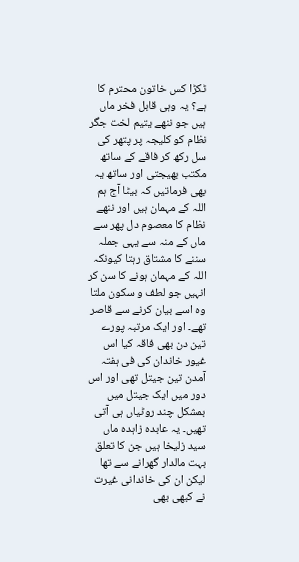ٹکڑا کس خاتون محترم کا ہے؟ یہ وہی قابل فخر ماں ہیں جو ننھے یتیم لخت جگر نظام کو کلیجہ پر پتھر کی سل رکھ کر فاقے کے ساتھ مکتب بھیجتی اور ساتھ یہ بھی فرماتیں کہ بیٹا آج ہم اللہ کے مہمان ہیں اور ننھے نظام کا معصوم دل پھر سے ماں کے منہ سے یہی جملہ سننے کا مشتاق رہتا کیونکہ اللہ کے مہمان ہونے کا سن کر انہیں جو لطف و سکون ملتا وہ اسے بیان کرنے سے قاصر تھے۔ اور ایک مرتبہ پورے تین دن بھی فاقہ کیا اس غیور خاندان کی فی ہفتہ آمدن تین جیتل تھی اور اس دور میں ایک جیتل میں بمشکل چند روٹیاں ہی آتی تھیں۔ یہ عابدہ زاہدہ ماں سید زلیخا ہیں جن کا تعلق بہت مالدار گھرانے سے تھا لیکن ان کی خاندانی غیرت نے کبھی بھی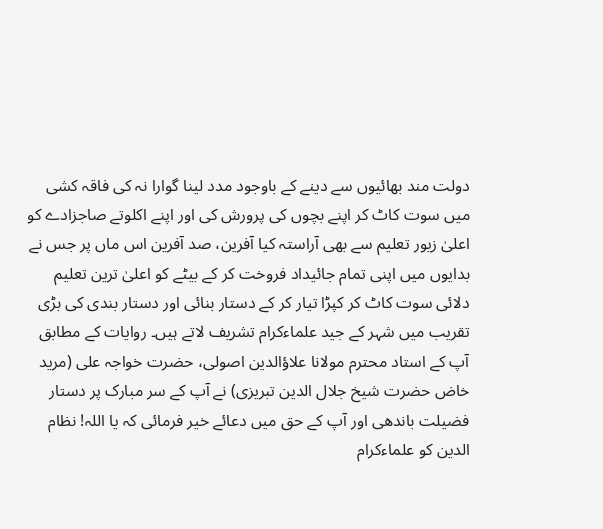دولت مند بھائیوں سے دینے کے باوجود مدد لینا گوارا نہ کی فاقہ کشی میں سوت کاٹ کر اپنے بچوں کی پرورش کی اور اپنے اکلوتے صاجزادے کو اعلیٰ زیور تعلیم سے بھی آراستہ کیا آفرین، صد آفرین اس ماں پر جس نے بدایوں میں اپنی تمام جائیداد فروخت کر کے بیٹے کو اعلیٰ ترین تعلیم دلائی سوت کاٹ کر کپڑا تیار کر کے دستار بنائی اور دستار بندی کی بڑی تقریب میں شہر کے جید علماءکرام تشریف لاتے ہیں۔ روایات کے مطابق آپ کے استاد محترم مولانا علاؤالدین اصولی، حضرت خواجہ علی (مرید خاض حضرت شیخ جلال الدین تبریزی) نے آپ کے سر مبارک پر دستار فضیلت باندھی اور آپ کے حق میں دعائے خیر فرمائی کہ یا اللہ! نظام الدین کو علماءکرام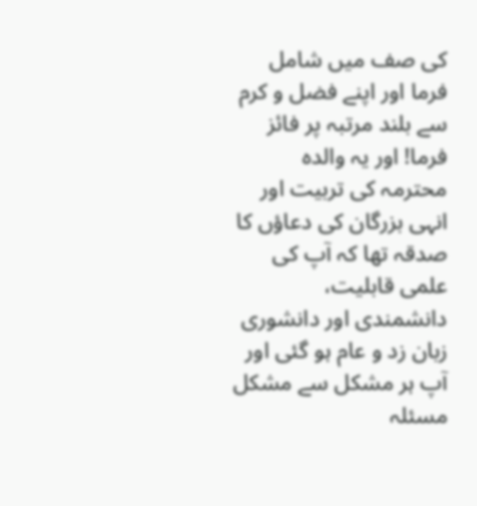کی صف میں شامل فرما اور اپنے فضل و کرم سے بلند مرتبہ پر فائز فرما! اور یہ والدہ محترمہ کی تربیت اور انہی بزرگان کی دعاؤں کا صدقہ تھا کہ آپ کی علمی قابلیت، دانشمندی اور دانشوری زبان زد و عام ہو گئی اور آپ ہر مشکل سے مشکل مسئلہ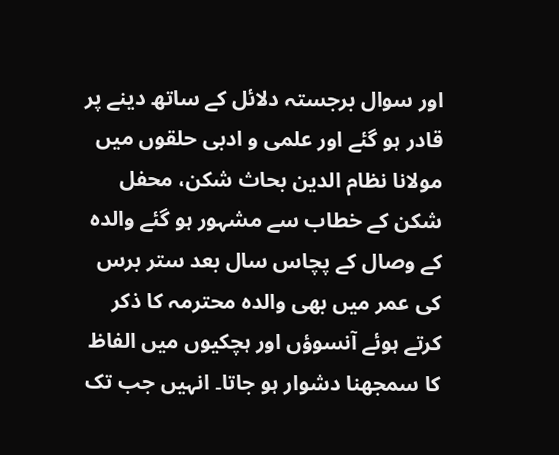اور سوال برجستہ دلائل کے ساتھ دینے پر قادر ہو گئے اور علمی و ادبی حلقوں میں مولانا نظام الدین بحاث شکن، محفل شکن کے خطاب سے مشہور ہو گئے والدہ کے وصال کے پچاس سال بعد ستر برس کی عمر میں بھی والدہ محترمہ کا ذکر کرتے ہوئے آنسوؤں اور ہچکیوں میں الفاظ کا سمجھنا دشوار ہو جاتا۔ انہیں جب تک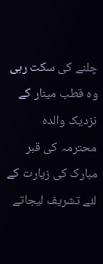چلنے کی سکت رہی وہ قطب مینار کے نزدیک والدہ محترمہ کی قبر مبارک کی زیارت کے لئے تشریف لیجاتے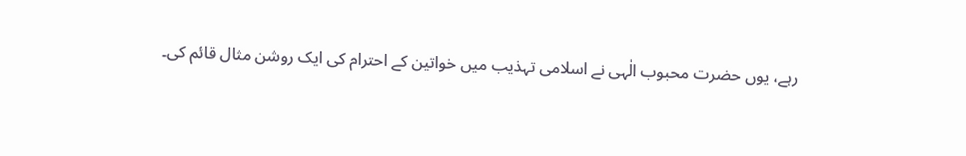رہے، یوں حضرت محبوب الٰہی نے اسلامی تہذیب میں خواتین کے احترام کی ایک روشن مثال قائم کی۔